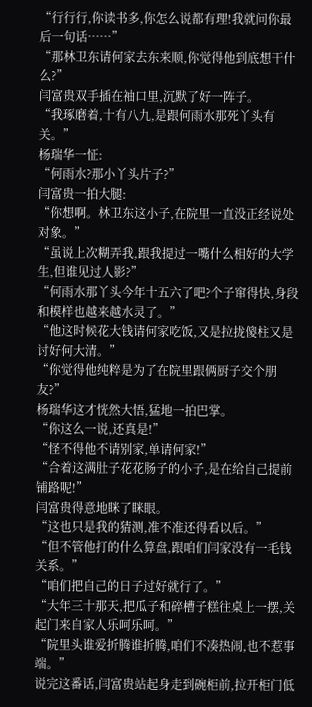“行行行,你读书多,你怎么说都有理!我就问你最后一句话……”
“那林卫东请何家去东来顺,你觉得他到底想干什么?”
闫富贵双手插在袖口里,沉默了好一阵子。
“我琢磨着,十有八九,是跟何雨水那死丫头有关。”
杨瑞华一怔:
“何雨水?那小丫头片子?”
闫富贵一拍大腿:
“你想啊。林卫东这小子,在院里一直没正经说处对象。”
“虽说上次糊弄我,跟我提过一嘴什么相好的大学生,但谁见过人影?”
“何雨水那丫头今年十五六了吧?个子窜得快,身段和模样也越来越水灵了。”
“他这时候花大钱请何家吃饭,又是拉拢傻柱又是讨好何大清。”
“你觉得他纯粹是为了在院里跟俩厨子交个朋友?”
杨瑞华这才恍然大悟,猛地一拍巴掌。
“你这么一说,还真是!”
“怪不得他不请别家,单请何家!”
“合着这满肚子花花肠子的小子,是在给自己提前铺路呢!”
闫富贵得意地眯了眯眼。
“这也只是我的猜测,准不准还得看以后。”
“但不管他打的什么算盘,跟咱们闫家没有一毛钱关系。”
“咱们把自己的日子过好就行了。”
“大年三十那天,把瓜子和碎槽子糕往桌上一摆,关起门来自家人乐呵乐呵。”
“院里头谁爱折腾谁折腾,咱们不凑热闹,也不惹事端。”
说完这番话,闫富贵站起身走到碗柜前,拉开柜门低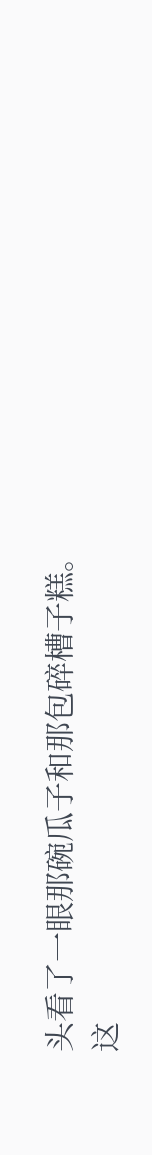头看了一眼那碗瓜子和那包碎槽子糕。
这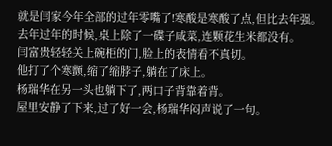就是闫家今年全部的过年零嘴了!寒酸是寒酸了点,但比去年强。
去年过年的时候,桌上除了一碟子咸菜,连颗花生米都没有。
闫富贵轻轻关上碗柜的门,脸上的表情看不真切。
他打了个寒颤,缩了缩脖子,躺在了床上。
杨瑞华在另一头也躺下了,两口子背靠着背。
屋里安静了下来,过了好一会,杨瑞华闷声说了一句。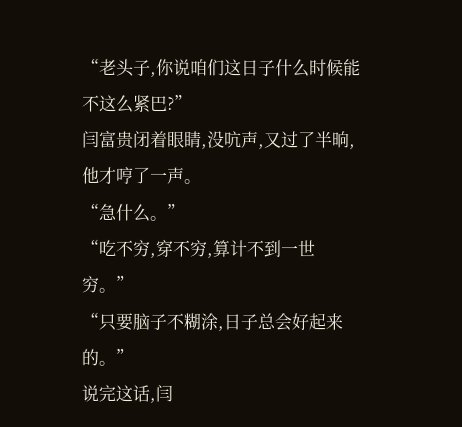“老头子,你说咱们这日子什么时候能不这么紧巴?”
闫富贵闭着眼睛,没吭声,又过了半晌,他才哼了一声。
“急什么。”
“吃不穷,穿不穷,算计不到一世穷。”
“只要脑子不糊涂,日子总会好起来的。”
说完这话,闫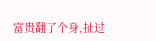富贵翻了个身,扯过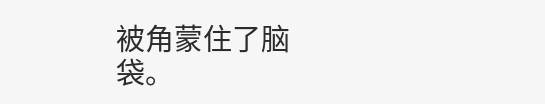被角蒙住了脑袋。